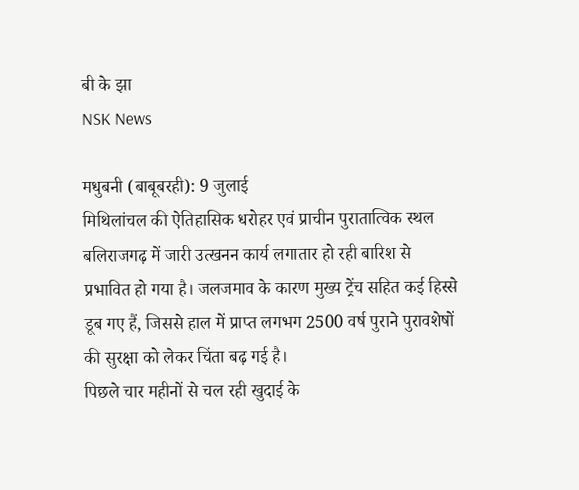बी के झा
NSK News

मधुबनी (बाबूबरही): 9 जुलाई
मिथिलांचल की ऐतिहासिक धरोहर एवं प्राचीन पुरातात्विक स्थल बलिराजगढ़ में जारी उत्खनन कार्य लगातार हो रही बारिश से प्रभावित हो गया है। जलजमाव के कारण मुख्य ट्रेंच सहित कई हिस्से डूब गए हैं, जिससे हाल में प्राप्त लगभग 2500 वर्ष पुराने पुरावशेषों की सुरक्षा को लेकर चिंता बढ़ गई है।
पिछले चार महीनों से चल रही खुदाई के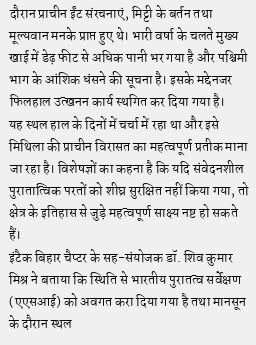दौरान प्राचीन ईंट संरचनाएं, मिट्टी के बर्तन तथा मूल्यवान मनके प्राप्त हुए थे। भारी वर्षा के चलते मुख्य खाई में डेढ़ फीट से अधिक पानी भर गया है और पश्चिमी भाग के आंशिक धंसने की सूचना है। इसके मद्देनजर फिलहाल उत्खनन कार्य स्थगित कर दिया गया है।
यह स्थल हाल के दिनों में चर्चा में रहा था और इसे मिथिला की प्राचीन विरासत का महत्वपूर्ण प्रतीक माना जा रहा है। विशेषज्ञों का कहना है कि यदि संवेदनशील पुरातात्विक परतों को शीघ्र सुरक्षित नहीं किया गया, तो क्षेत्र के इतिहास से जुड़े महत्वपूर्ण साक्ष्य नष्ट हो सकते हैं।
इंटैक बिहार चैप्टर के सह-संयोजक डॉ. शिव कुमार मिश्र ने बताया कि स्थिति से भारतीय पुरातत्व सर्वेक्षण (एएसआई) को अवगत करा दिया गया है तथा मानसून के दौरान स्थल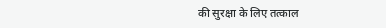की सुरक्षा के लिए तत्काल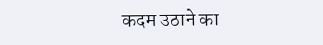कदम उठाने का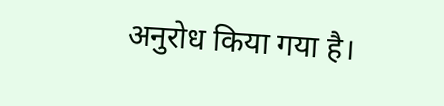अनुरोध किया गया है।